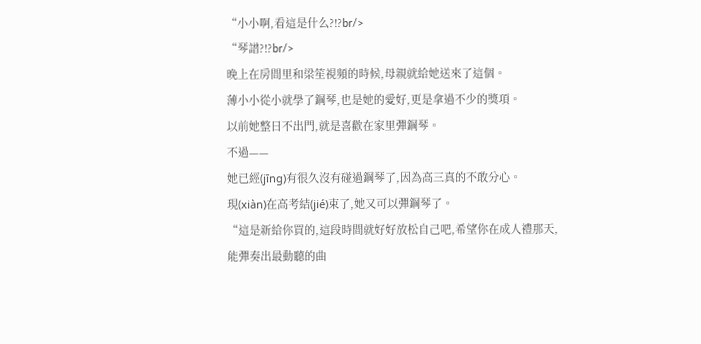“小小啊,看這是什么?!?br/>
“琴譜?!?br/>
晚上在房間里和梁笙視頻的時候,母親就給她送來了這個。
薄小小從小就學了鋼琴,也是她的愛好,更是拿過不少的獎項。
以前她整日不出門,就是喜歡在家里彈鋼琴。
不過——
她已經(jīng)有很久沒有碰過鋼琴了,因為高三真的不敢分心。
現(xiàn)在高考結(jié)束了,她又可以彈鋼琴了。
“這是新給你買的,這段時間就好好放松自己吧,希望你在成人禮那天,能彈奏出最動聽的曲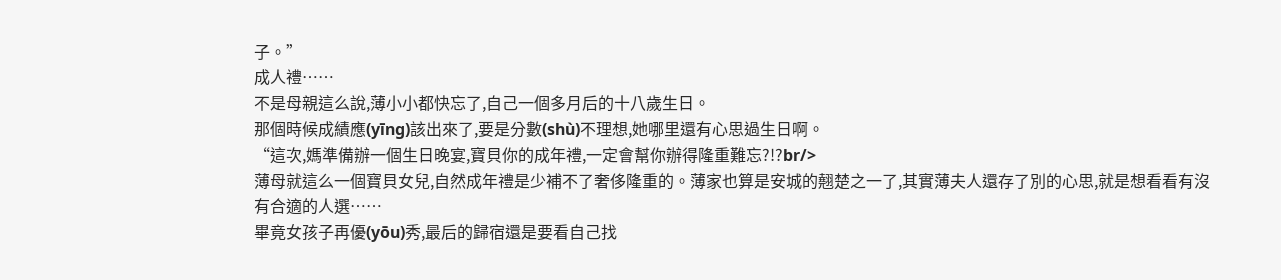子。”
成人禮……
不是母親這么說,薄小小都快忘了,自己一個多月后的十八歲生日。
那個時候成績應(yīng)該出來了,要是分數(shù)不理想,她哪里還有心思過生日啊。
“這次,媽準備辦一個生日晚宴,寶貝你的成年禮,一定會幫你辦得隆重難忘?!?br/>
薄母就這么一個寶貝女兒,自然成年禮是少補不了奢侈隆重的。薄家也算是安城的翹楚之一了,其實薄夫人還存了別的心思,就是想看看有沒有合適的人選……
畢竟女孩子再優(yōu)秀,最后的歸宿還是要看自己找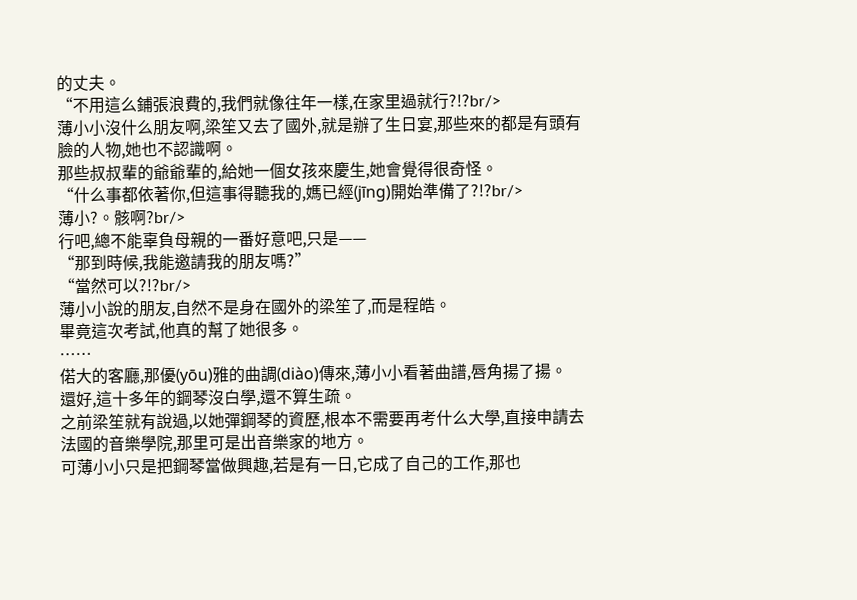的丈夫。
“不用這么鋪張浪費的,我們就像往年一樣,在家里過就行?!?br/>
薄小小沒什么朋友啊,梁笙又去了國外,就是辦了生日宴,那些來的都是有頭有臉的人物,她也不認識啊。
那些叔叔輩的爺爺輩的,給她一個女孩來慶生,她會覺得很奇怪。
“什么事都依著你,但這事得聽我的,媽已經(jīng)開始準備了?!?br/>
薄小?。骸啊?br/>
行吧,總不能辜負母親的一番好意吧,只是——
“那到時候,我能邀請我的朋友嗎?”
“當然可以?!?br/>
薄小小說的朋友,自然不是身在國外的梁笙了,而是程皓。
畢竟這次考試,他真的幫了她很多。
……
偌大的客廳,那優(yōu)雅的曲調(diào)傳來,薄小小看著曲譜,唇角揚了揚。
還好,這十多年的鋼琴沒白學,還不算生疏。
之前梁笙就有說過,以她彈鋼琴的資歷,根本不需要再考什么大學,直接申請去法國的音樂學院,那里可是出音樂家的地方。
可薄小小只是把鋼琴當做興趣,若是有一日,它成了自己的工作,那也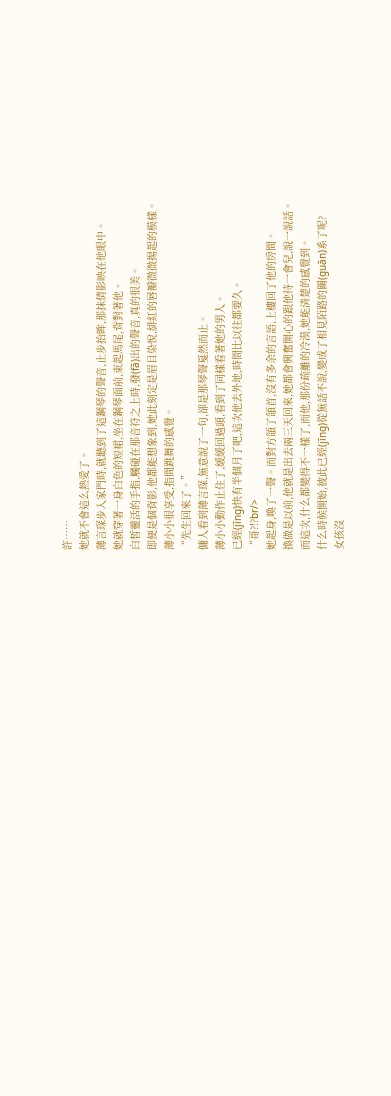許……
她就不會這么熱愛了。
薄言琛步入家門時,就聽到了這鋼琴的聲音,止步抬眸,那抹倩影映在他眼中。
她就穿著一身白色的短裙,坐在鋼琴面前,束起馬尾,背對著他。
白皙靈活的手指,觸碰在那音符之上時,發(fā)出的聲音,真的很美。
即便是個背影,他都能想象到,她此刻定是眉目染悅,緋紅的唇瓣微微揚起的模樣。
薄小小很享受,指間跳舞的感覺。
“先生回來了。”
傭人看到薄言琛,無意說了一句,卻是那琴聲戛然而止。
薄小小動作止住了,緩緩回過頭,看到了同樣看著她的男人。
已經(jīng)快有半個月了吧,這次他去外地,時間比以往都要久。
“哥?!?br/>
她起身,喚了一聲。而對方頜了頜首,沒有多余的言語,上樓回了他的房間。
換做是以前,他就是出去兩三天回來,她都會興奮開心的跟他待一會兒,說一說話。
而這次,什么都變得不一樣了,而他,那份疏離的冷漠,她能清楚的感覺到。
什么時候開始,彼此已經(jīng)從無話不說,變成了相見陌路的關(guān)系了呢?
女孩沒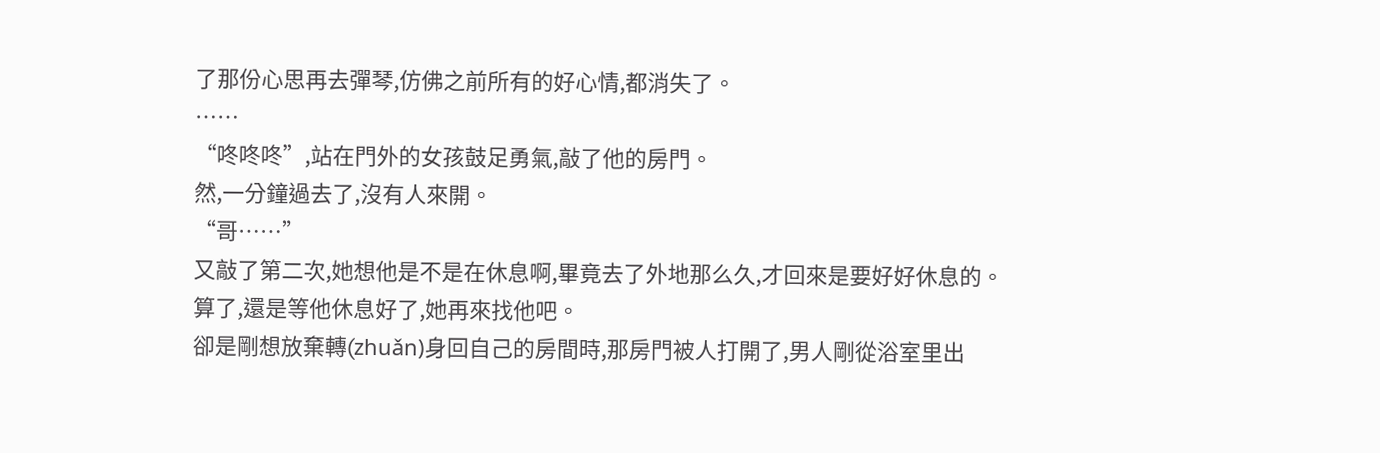了那份心思再去彈琴,仿佛之前所有的好心情,都消失了。
……
“咚咚咚”,站在門外的女孩鼓足勇氣,敲了他的房門。
然,一分鐘過去了,沒有人來開。
“哥……”
又敲了第二次,她想他是不是在休息啊,畢竟去了外地那么久,才回來是要好好休息的。
算了,還是等他休息好了,她再來找他吧。
卻是剛想放棄轉(zhuǎn)身回自己的房間時,那房門被人打開了,男人剛從浴室里出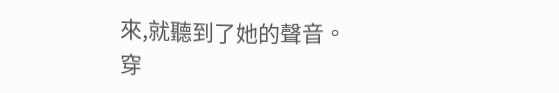來,就聽到了她的聲音。
穿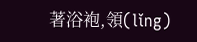著浴袍,領(lǐng)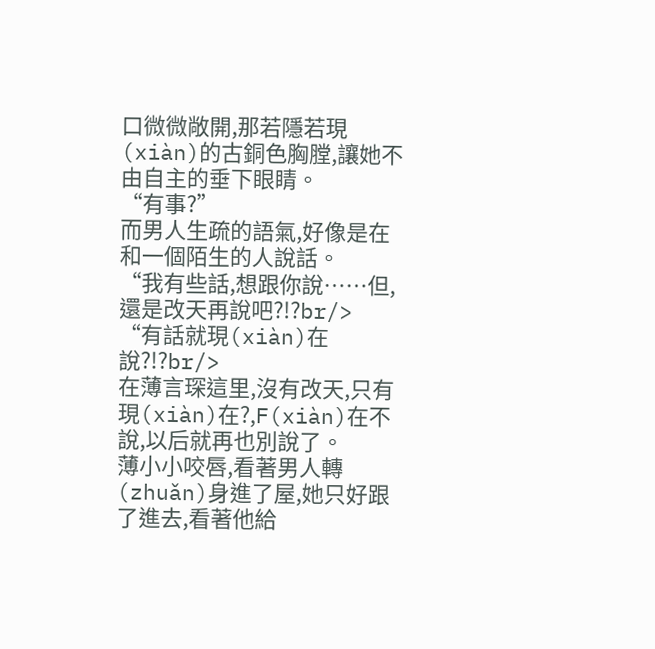口微微敞開,那若隱若現(xiàn)的古銅色胸膛,讓她不由自主的垂下眼睛。
“有事?”
而男人生疏的語氣,好像是在和一個陌生的人說話。
“我有些話,想跟你說……但,還是改天再說吧?!?br/>
“有話就現(xiàn)在說?!?br/>
在薄言琛這里,沒有改天,只有現(xiàn)在?,F(xiàn)在不說,以后就再也別說了。
薄小小咬唇,看著男人轉(zhuǎn)身進了屋,她只好跟了進去,看著他給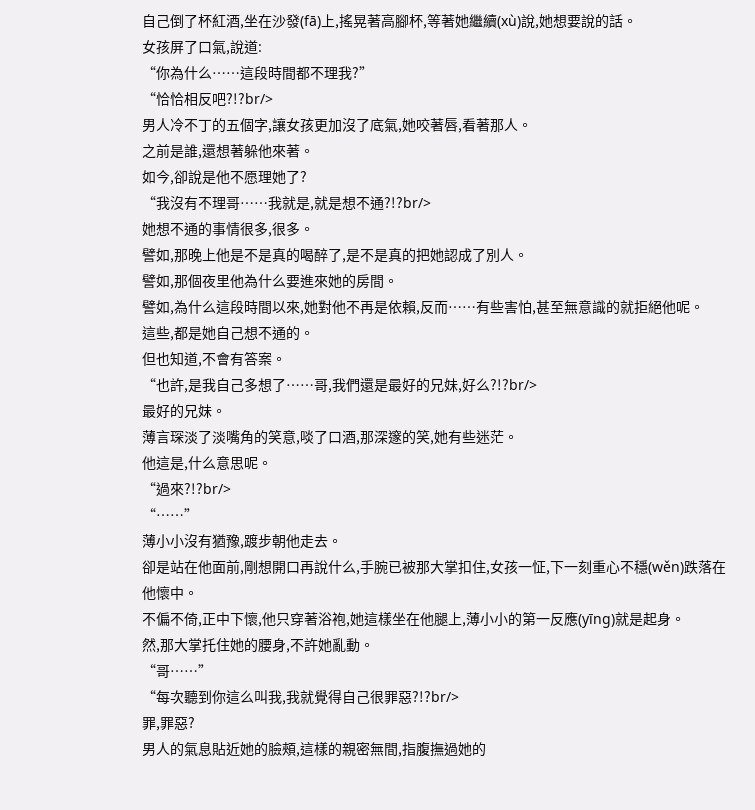自己倒了杯紅酒,坐在沙發(fā)上,搖晃著高腳杯,等著她繼續(xù)說,她想要說的話。
女孩屏了口氣,說道:
“你為什么……這段時間都不理我?”
“恰恰相反吧?!?br/>
男人冷不丁的五個字,讓女孩更加沒了底氣,她咬著唇,看著那人。
之前是誰,還想著躲他來著。
如今,卻說是他不愿理她了?
“我沒有不理哥……我就是,就是想不通?!?br/>
她想不通的事情很多,很多。
譬如,那晚上他是不是真的喝醉了,是不是真的把她認成了別人。
譬如,那個夜里他為什么要進來她的房間。
譬如,為什么這段時間以來,她對他不再是依賴,反而……有些害怕,甚至無意識的就拒絕他呢。
這些,都是她自己想不通的。
但也知道,不會有答案。
“也許,是我自己多想了……哥,我們還是最好的兄妹,好么?!?br/>
最好的兄妹。
薄言琛淡了淡嘴角的笑意,啖了口酒,那深邃的笑,她有些迷茫。
他這是,什么意思呢。
“過來?!?br/>
“……”
薄小小沒有猶豫,踱步朝他走去。
卻是站在他面前,剛想開口再說什么,手腕已被那大掌扣住,女孩一怔,下一刻重心不穩(wěn)跌落在他懷中。
不偏不倚,正中下懷,他只穿著浴袍,她這樣坐在他腿上,薄小小的第一反應(yīng)就是起身。
然,那大掌托住她的腰身,不許她亂動。
“哥……”
“每次聽到你這么叫我,我就覺得自己很罪惡?!?br/>
罪,罪惡?
男人的氣息貼近她的臉頰,這樣的親密無間,指腹撫過她的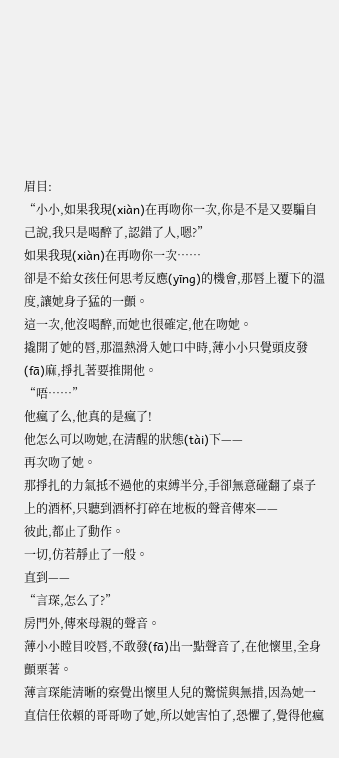眉目:
“小小,如果我現(xiàn)在再吻你一次,你是不是又要騙自己說,我只是喝醉了,認錯了人,嗯?”
如果我現(xiàn)在再吻你一次……
卻是不給女孩任何思考反應(yīng)的機會,那唇上覆下的溫度,讓她身子猛的一顫。
這一次,他沒喝醉,而她也很確定,他在吻她。
撬開了她的唇,那溫熱滑入她口中時,薄小小只覺頭皮發(fā)麻,掙扎著要推開他。
“唔……”
他瘋了么,他真的是瘋了!
他怎么可以吻她,在清醒的狀態(tài)下——
再次吻了她。
那掙扎的力氣抵不過他的束縛半分,手卻無意碰翻了桌子上的酒杯,只聽到酒杯打碎在地板的聲音傳來——
彼此,都止了動作。
一切,仿若靜止了一般。
直到——
“言琛,怎么了?”
房門外,傳來母親的聲音。
薄小小瞠目咬唇,不敢發(fā)出一點聲音了,在他懷里,全身顫栗著。
薄言琛能清晰的察覺出懷里人兒的驚慌與無措,因為她一直信任依賴的哥哥吻了她,所以她害怕了,恐懼了,覺得他瘋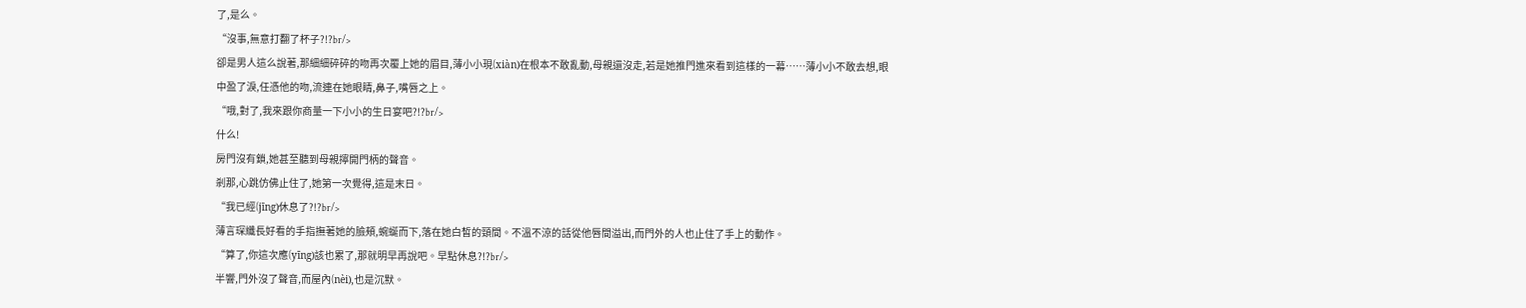了,是么。
“沒事,無意打翻了杯子?!?br/>
卻是男人這么說著,那細細碎碎的吻再次覆上她的眉目,薄小小現(xiàn)在根本不敢亂動,母親還沒走,若是她推門進來看到這樣的一幕……薄小小不敢去想,眼中盈了淚,任憑他的吻,流連在她眼睛,鼻子,嘴唇之上。
“哦,對了,我來跟你商量一下小小的生日宴吧?!?br/>
什么!
房門沒有鎖,她甚至聽到母親擰開門柄的聲音。
剎那,心跳仿佛止住了,她第一次覺得,這是末日。
“我已經(jīng)休息了?!?br/>
薄言琛纖長好看的手指撫著她的臉頰,蜿蜒而下,落在她白皙的頸間。不溫不涼的話從他唇間溢出,而門外的人也止住了手上的動作。
“算了,你這次應(yīng)該也累了,那就明早再說吧。早點休息?!?br/>
半響,門外沒了聲音,而屋內(nèi),也是沉默。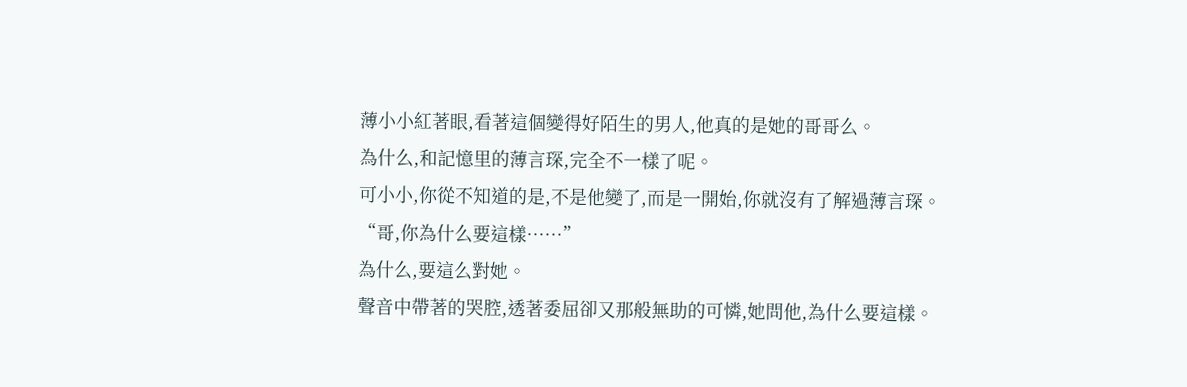薄小小紅著眼,看著這個變得好陌生的男人,他真的是她的哥哥么。
為什么,和記憶里的薄言琛,完全不一樣了呢。
可小小,你從不知道的是,不是他變了,而是一開始,你就沒有了解過薄言琛。
“哥,你為什么要這樣……”
為什么,要這么對她。
聲音中帶著的哭腔,透著委屈卻又那般無助的可憐,她問他,為什么要這樣。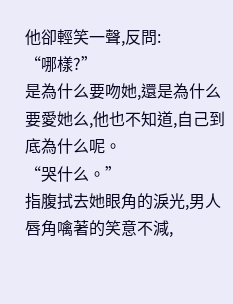他卻輕笑一聲,反問:
“哪樣?”
是為什么要吻她,還是為什么要愛她么,他也不知道,自己到底為什么呢。
“哭什么。”
指腹拭去她眼角的淚光,男人唇角噙著的笑意不減,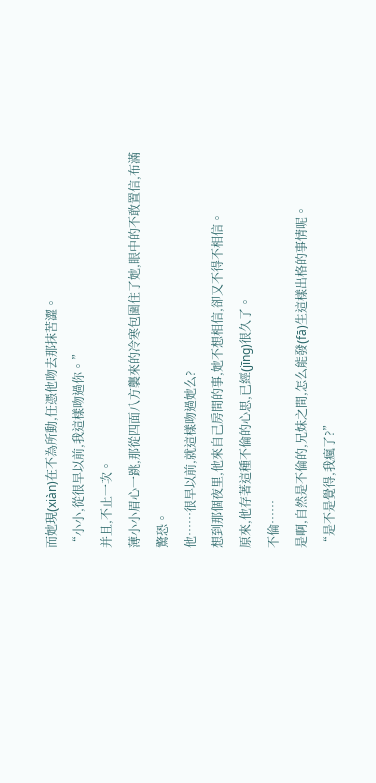而她現(xiàn)在不為所動,任憑他吻去那抹苦澀。
“小小,從很早以前,我這樣吻過你。”
并且,不止一次。
薄小小眉心一跳,那從四面八方襲來的冷寒包圍住了她,眼中的不敢置信,布滿驚恐。
他……很早以前,就這樣吻過她么?
想到那個夜里,他來自己房間的事,她不想相信,卻又不得不相信。
原來,他存著這種不倫的心思,已經(jīng)很久了。
不倫……
是啊,自然是不倫的,兄妹之間,怎么能發(fā)生這樣出格的事情呢。
“是不是覺得,我瘋了?”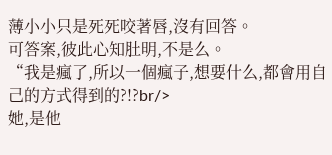薄小小只是死死咬著唇,沒有回答。
可答案,彼此心知肚明,不是么。
“我是瘋了,所以一個瘋子,想要什么,都會用自己的方式得到的?!?br/>
她,是他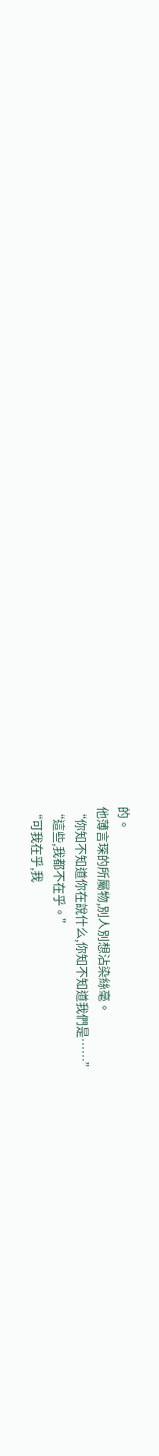的。
他薄言琛的所屬物,別人別想沾染絲毫。
“你知不知道你在說什么,你知不知道我們是……”
“這些,我都不在乎。”
“可我在乎,我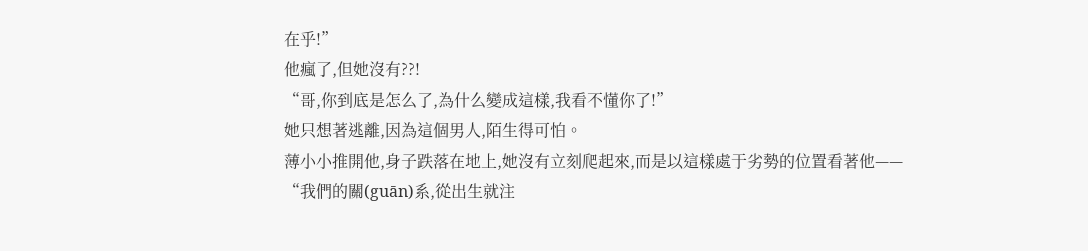在乎!”
他瘋了,但她沒有??!
“哥,你到底是怎么了,為什么變成這樣,我看不懂你了!”
她只想著逃離,因為這個男人,陌生得可怕。
薄小小推開他,身子跌落在地上,她沒有立刻爬起來,而是以這樣處于劣勢的位置看著他——
“我們的關(guān)系,從出生就注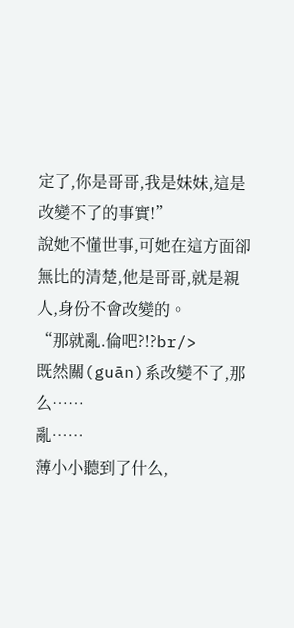定了,你是哥哥,我是妹妹,這是改變不了的事實!”
說她不懂世事,可她在這方面卻無比的清楚,他是哥哥,就是親人,身份不會改變的。
“那就亂.倫吧?!?br/>
既然關(guān)系改變不了,那么……
亂……
薄小小聽到了什么,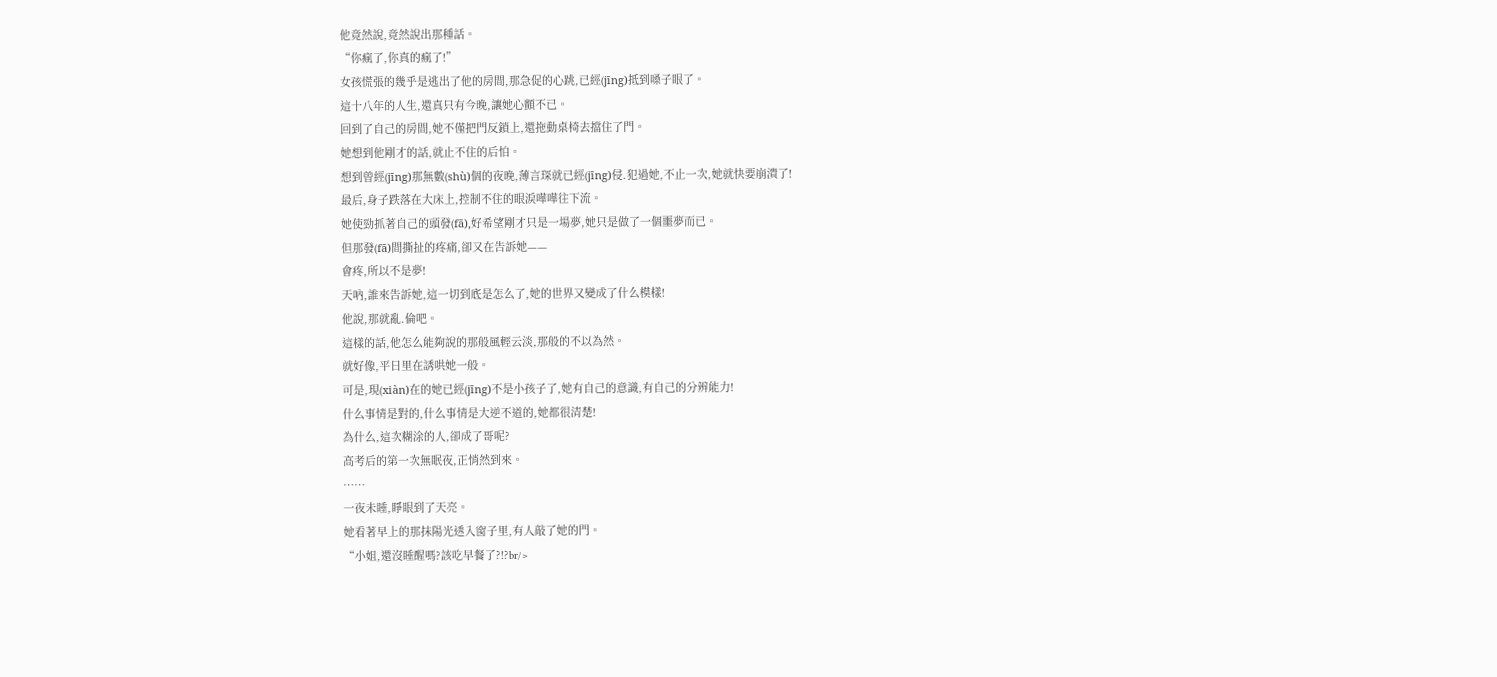他竟然說,竟然說出那種話。
“你瘋了,你真的瘋了!”
女孩慌張的幾乎是逃出了他的房間,那急促的心跳,已經(jīng)抵到嗓子眼了。
這十八年的人生,還真只有今晚,讓她心顫不已。
回到了自己的房間,她不僅把門反鎖上,還拖動桌椅去擋住了門。
她想到他剛才的話,就止不住的后怕。
想到曾經(jīng)那無數(shù)個的夜晚,薄言琛就已經(jīng)侵.犯過她,不止一次,她就快要崩潰了!
最后,身子跌落在大床上,控制不住的眼淚嘩嘩往下流。
她使勁抓著自己的頭發(fā),好希望剛才只是一場夢,她只是做了一個噩夢而已。
但那發(fā)間撕扯的疼痛,卻又在告訴她——
會疼,所以不是夢!
天吶,誰來告訴她,這一切到底是怎么了,她的世界又變成了什么模樣!
他說,那就亂.倫吧。
這樣的話,他怎么能夠說的那般風輕云淡,那般的不以為然。
就好像,平日里在誘哄她一般。
可是,現(xiàn)在的她已經(jīng)不是小孩子了,她有自己的意識,有自己的分辨能力!
什么事情是對的,什么事情是大逆不道的,她都很清楚!
為什么,這次糊涂的人,卻成了哥呢?
高考后的第一次無眠夜,正悄然到來。
……
一夜未睡,睜眼到了天亮。
她看著早上的那抹陽光透入窗子里,有人敲了她的門。
“小姐,還沒睡醒嗎?該吃早餐了?!?br/>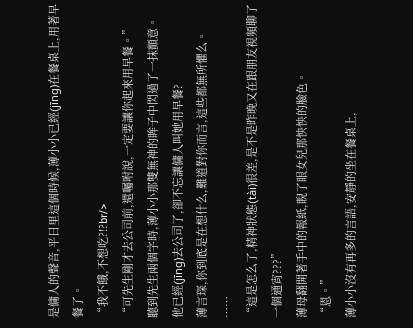是傭人的聲音,平日里這個時候,薄小小已經(jīng)在餐桌上,用著早餐了。
“我不餓,不想吃?!?br/>
“可先生剛才去公司前,還囑咐說,一定要讓你起來用早餐。”
聽到先生兩個字時,薄小小那雙無神的眸子中閃過了一抹顫意。
他已經(jīng)去公司了,卻不忘讓傭人叫她用早餐?
薄言琛,你到底是在想什么,難道對你而言,這些都無所懼么。
……
“這是怎么了,精神狀態(tài)很差,是不是昨晚又在跟朋友視頻聊了一個通宵???”
薄母翻開著手中的報紙,睨了眼女兒那怏怏的臉色。
“恩。”
薄小小沒有再多的言語,安靜的坐在餐桌上,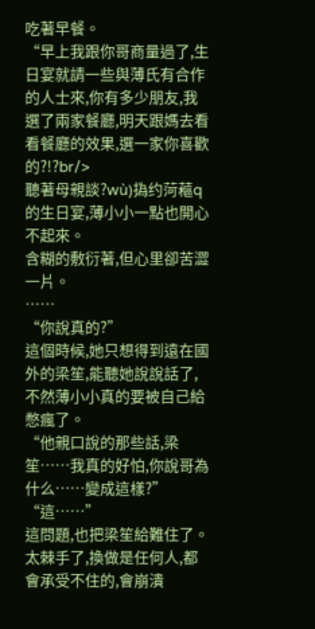吃著早餐。
“早上我跟你哥商量過了,生日宴就請一些與薄氏有合作的人士來,你有多少朋友,我選了兩家餐廳,明天跟媽去看看餐廳的效果,選一家你喜歡的?!?br/>
聽著母親談?wù)撝约菏藲q的生日宴,薄小小一點也開心不起來。
含糊的敷衍著,但心里卻苦澀一片。
……
“你說真的?”
這個時候,她只想得到遠在國外的梁笙,能聽她說說話了,不然薄小小真的要被自己給憋瘋了。
“他親口說的那些話,梁笙……我真的好怕,你說哥為什么……變成這樣?”
“這……”
這問題,也把梁笙給難住了。
太棘手了,換做是任何人,都會承受不住的,會崩潰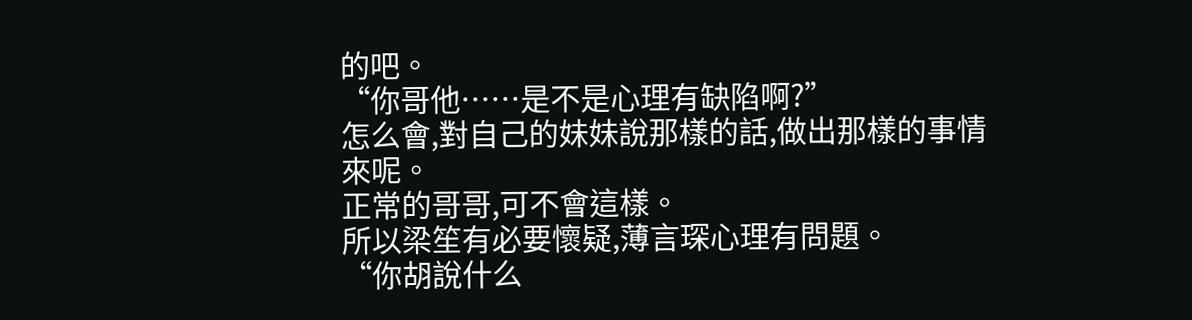的吧。
“你哥他……是不是心理有缺陷啊?”
怎么會,對自己的妹妹說那樣的話,做出那樣的事情來呢。
正常的哥哥,可不會這樣。
所以梁笙有必要懷疑,薄言琛心理有問題。
“你胡說什么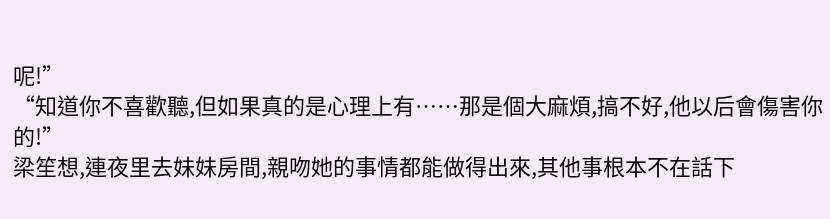呢!”
“知道你不喜歡聽,但如果真的是心理上有……那是個大麻煩,搞不好,他以后會傷害你的!”
梁笙想,連夜里去妹妹房間,親吻她的事情都能做得出來,其他事根本不在話下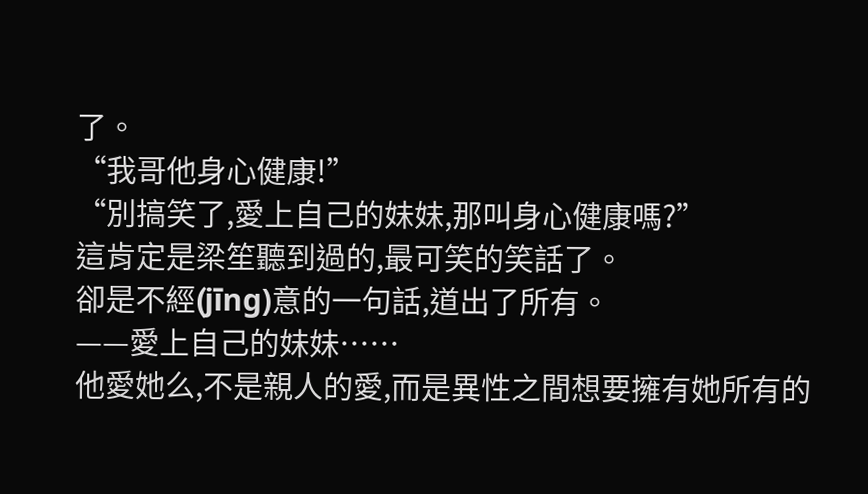了。
“我哥他身心健康!”
“別搞笑了,愛上自己的妹妹,那叫身心健康嗎?”
這肯定是梁笙聽到過的,最可笑的笑話了。
卻是不經(jīng)意的一句話,道出了所有。
——愛上自己的妹妹……
他愛她么,不是親人的愛,而是異性之間想要擁有她所有的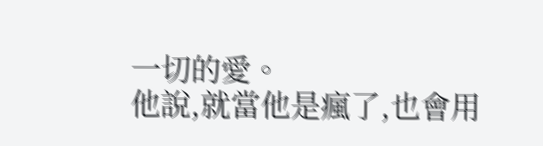一切的愛。
他說,就當他是瘋了,也會用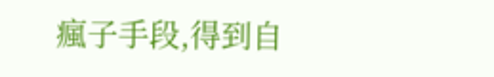瘋子手段,得到自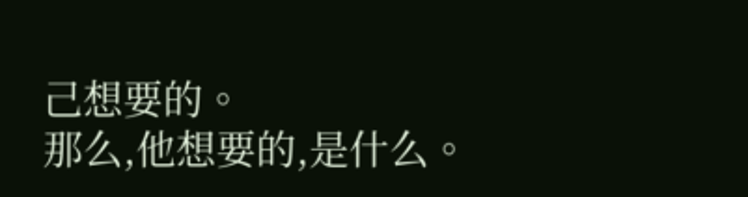己想要的。
那么,他想要的,是什么。